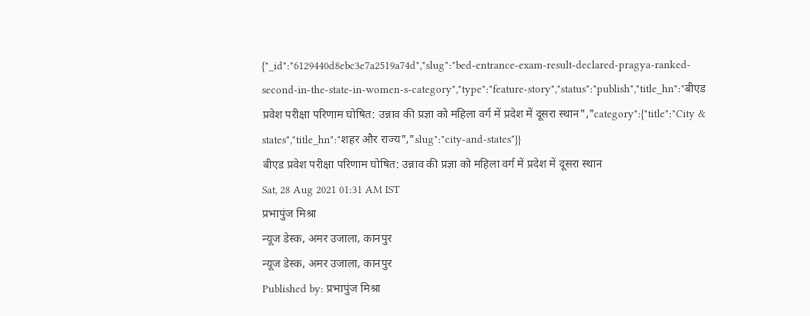{"_id":"6129440d8ebc3e7a2519a74d","slug":"bed-entrance-exam-result-declared-pragya-ranked-second-in-the-state-in-women-s-category","type":"feature-story","status":"publish","title_hn":"बीएड प्रवेश परीक्षा परिणाम घोषित: उन्नाव की प्रज्ञा को महिला वर्ग में प्रदेश में दूसरा स्थान","category":{"title":"City & states","title_hn":"शहर और राज्य","slug":"city-and-states"}}
बीएड प्रवेश परीक्षा परिणाम घोषित: उन्नाव की प्रज्ञा को महिला वर्ग में प्रदेश में दूसरा स्थान
Sat, 28 Aug 2021 01:31 AM IST
प्रभापुंज मिश्रा
न्यूज डेस्क, अमर उजाला, कानपुर
न्यूज डेस्क, अमर उजाला, कानपुर
Published by: प्रभापुंज मिश्रा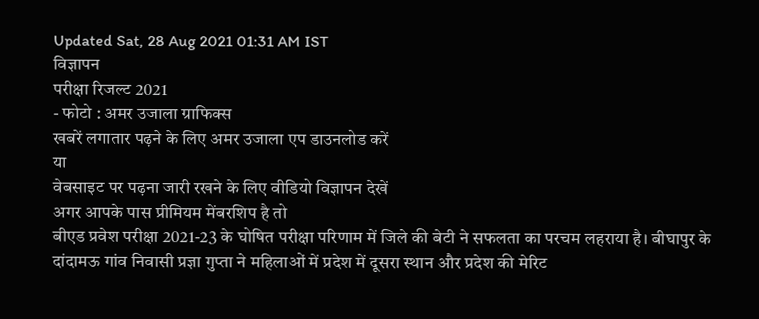Updated Sat, 28 Aug 2021 01:31 AM IST
विज्ञापन
परीक्षा रिजल्ट 2021
- फोटो : अमर उजाला ग्राफिक्स
खबरें लगातार पढ़ने के लिए अमर उजाला एप डाउनलोड करें
या
वेबसाइट पर पढ़ना जारी रखने के लिए वीडियो विज्ञापन देखें
अगर आपके पास प्रीमियम मेंबरशिप है तो
बीएड प्रवेश परीक्षा 2021-23 के घोषित परीक्षा परिणाम में जिले की बेटी ने सफलता का परचम लहराया है। बीघापुर के दांदामऊ गांव निवासी प्रज्ञा गुप्ता ने महिलाओं में प्रदेश में दूसरा स्थान और प्रदेश की मेरिट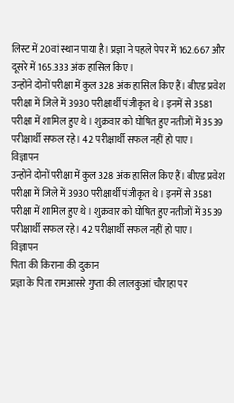लिस्ट में 20वां स्थान पाया है। प्रज्ञा ने पहले पेपर में 162.667 और दूसरे में 165.333 अंक हासिल किए।
उन्होंने दोनों परीक्षा में कुल 328 अंक हासिल किए हैं। बीएड प्रवेश परीक्षा में जिले में 3930 परीक्षार्थी पंजीकृत थे। इनमें से 3581 परीक्षा में शामिल हुए थे। शुक्रवार को घोषित हुए नतीजों में 3539 परीक्षार्थी सफल रहे। 42 परीक्षार्थी सफल नहीं हो पाए।
विज्ञापन
उन्होंने दोनों परीक्षा में कुल 328 अंक हासिल किए हैं। बीएड प्रवेश परीक्षा में जिले में 3930 परीक्षार्थी पंजीकृत थे। इनमें से 3581 परीक्षा में शामिल हुए थे। शुक्रवार को घोषित हुए नतीजों में 3539 परीक्षार्थी सफल रहे। 42 परीक्षार्थी सफल नहीं हो पाए।
विज्ञापन
पिता की किराना की दुकान
प्रज्ञा के पिता रामआसरे गुप्ता की लालकुआं चौराहा पर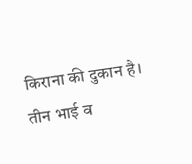किराना की दुकान है। तीन भाई व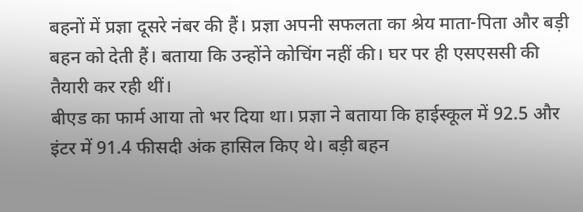बहनों में प्रज्ञा दूसरे नंबर की हैं। प्रज्ञा अपनी सफलता का श्रेय माता-पिता और बड़ी बहन को देती हैं। बताया कि उन्होंने कोचिंग नहीं की। घर पर ही एसएससी की तैयारी कर रही थीं।
बीएड का फार्म आया तो भर दिया था। प्रज्ञा ने बताया कि हाईस्कूल में 92.5 और इंटर में 91.4 फीसदी अंक हासिल किए थे। बड़ी बहन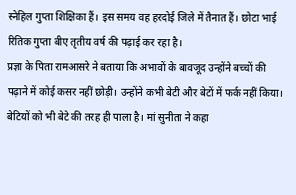स्नेहिल गुप्ता शिक्षिका हैं। इस समय वह हरदोई जिले में तैनात हैं। छोटा भाई रितिक गुप्ता बीए तृतीय वर्ष की पढ़ाई कर रहा है।
प्रज्ञा के पिता रामआसरे ने बताया कि अभावों के बावजूद उन्होंने बच्चों की पढ़ाने में कोई कसर नहीं छोड़ी। उन्होंने कभी बेटी और बेटों में फर्क नहीं किया। बेटियों को भी बेटे की तरह ही पाला है। मां सुनीता ने कहा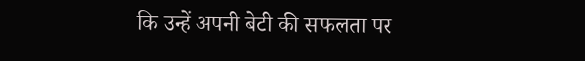कि उन्हें अपनी बेटी की सफलता पर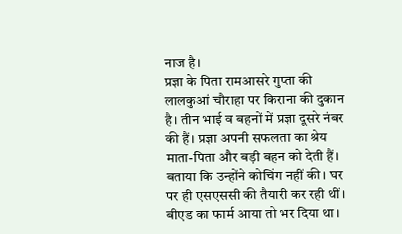नाज है।
प्रज्ञा के पिता रामआसरे गुप्ता की लालकुआं चौराहा पर किराना की दुकान है। तीन भाई व बहनों में प्रज्ञा दूसरे नंबर की हैं। प्रज्ञा अपनी सफलता का श्रेय माता-पिता और बड़ी बहन को देती हैं। बताया कि उन्होंने कोचिंग नहीं की। घर पर ही एसएससी की तैयारी कर रही थीं।
बीएड का फार्म आया तो भर दिया था।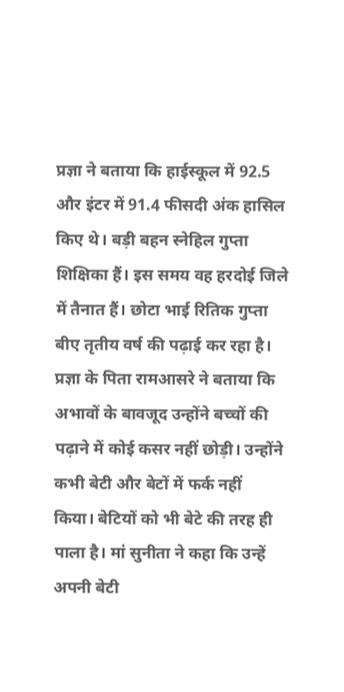प्रज्ञा ने बताया कि हाईस्कूल में 92.5 और इंटर में 91.4 फीसदी अंक हासिल किए थे। बड़ी बहन स्नेहिल गुप्ता शिक्षिका हैं। इस समय वह हरदोई जिले में तैनात हैं। छोटा भाई रितिक गुप्ता बीए तृतीय वर्ष की पढ़ाई कर रहा है।
प्रज्ञा के पिता रामआसरे ने बताया कि अभावों के बावजूद उन्होंने बच्चों की पढ़ाने में कोई कसर नहीं छोड़ी। उन्होंने कभी बेटी और बेटों में फर्क नहीं किया। बेटियों को भी बेटे की तरह ही पाला है। मां सुनीता ने कहा कि उन्हें अपनी बेटी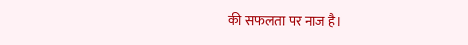की सफलता पर नाज है।